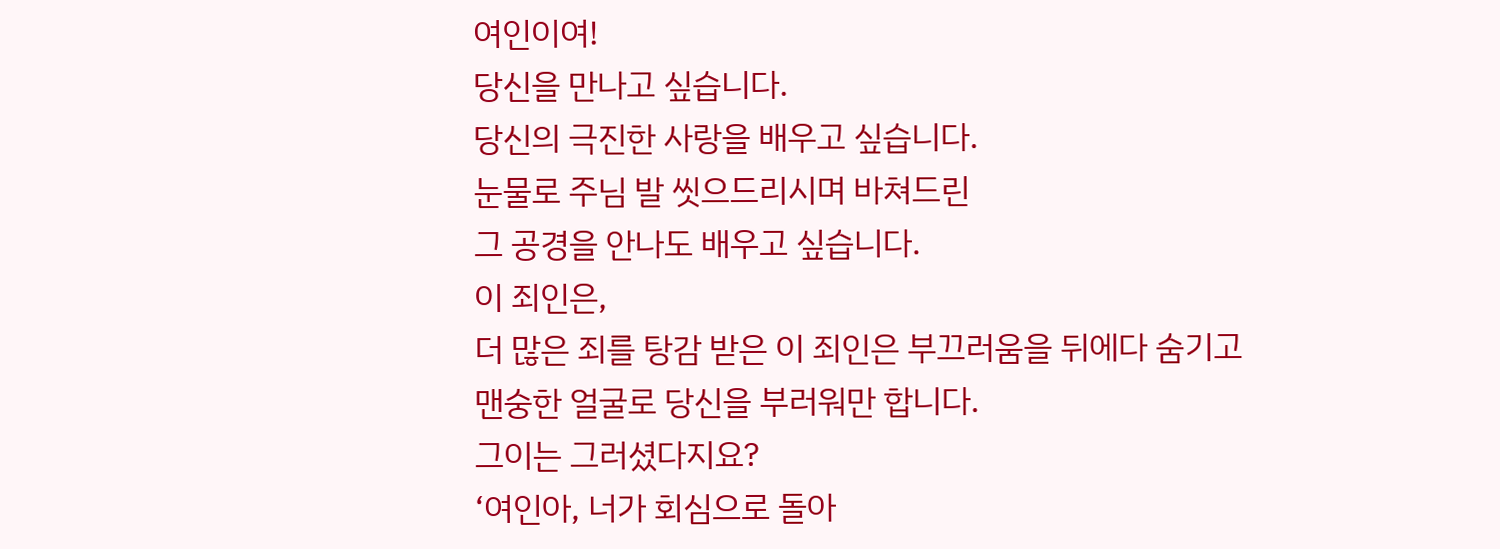여인이여!
당신을 만나고 싶습니다.
당신의 극진한 사랑을 배우고 싶습니다.
눈물로 주님 발 씻으드리시며 바쳐드린
그 공경을 안나도 배우고 싶습니다.
이 죄인은,
더 많은 죄를 탕감 받은 이 죄인은 부끄러움을 뒤에다 숨기고
맨숭한 얼굴로 당신을 부러워만 합니다.
그이는 그러셨다지요?
‘여인아, 너가 회심으로 돌아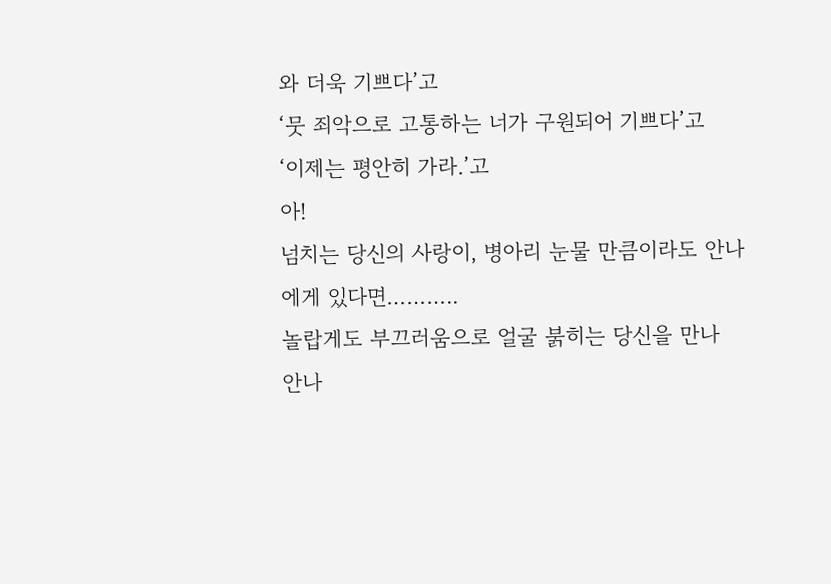와 더욱 기쁘다’고
‘뭇 죄악으로 고통하는 너가 구원되어 기쁘다’고
‘이제는 평안히 가라.’고
아!
넘치는 당신의 사랑이, 병아리 눈물 만큼이라도 안나에게 있다면………..
놀랍게도 부끄러움으로 얼굴 붉히는 당신을 만나
안나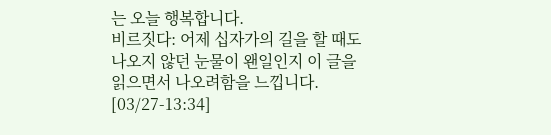는 오늘 행복합니다.
비르짓다: 어제 십자가의 길을 할 때도 나오지 않던 눈물이 왠일인지 이 글을 읽으면서 나오려함을 느낍니다. [03/27-13:34]